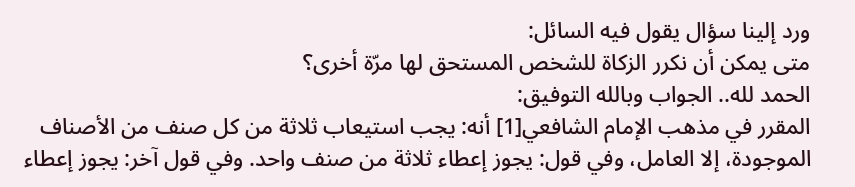ورد إلينا سؤال يقول فيه السائل:
متى يمكن أن نكرر الزكاة للشخص المستحق لها مرّة أخرى؟
الحمد لله.. الجواب وبالله التوفيق:
المقرر في مذهب الإمام الشافعي[1] أنه: يجب استيعاب ثلاثة من كل صنف من الأصناف الموجودة، إلا العامل، وفي قول: يجوز إعطاء ثلاثة من صنف واحد. وفي قول آخر: يجوز إعطاء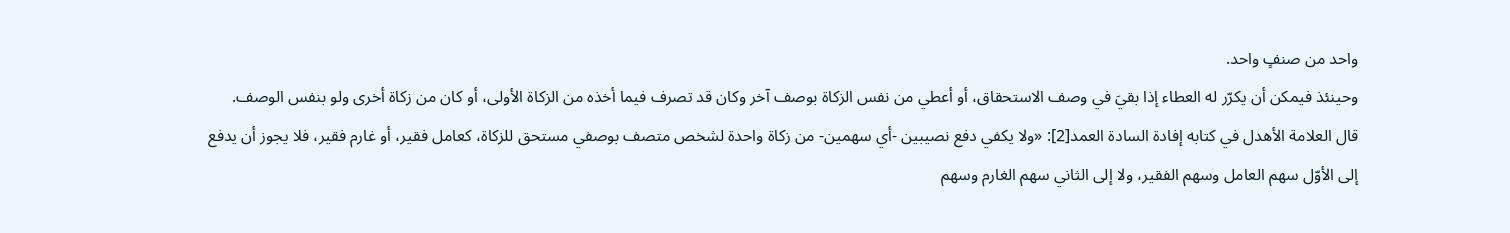واحد من صنفٍ واحد.
وحينئذ فيمكن أن يكرّر له العطاء إذا بقيَ في وصف الاستحقاق، أو أعطي من نفس الزكاة بوصف آخر وكان قد تصرف فيما أخذه من الزكاة الأولى، أو كان من زكاة أخرى ولو بنفس الوصف.
قال العلامة الأهدل في كتابه إفادة السادة العمد[2]: «ولا يكفي دفع نصيبين -أي سهمين- من زكاة واحدة لشخص متصف بوصفي مستحق للزكاة، كعامل فقير، أو غارم فقير، فلا يجوز أن يدفع إلى الأوّل سهم العامل وسهم الفقير، ولا إلى الثاني سهم الغارم وسهم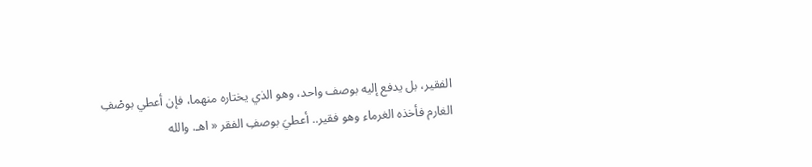الفقير، بل يدفع إليه بوصف واحد، وهو الذي يختاره منهما، فإن أعطي بوصْفِ الغارم فأخذه الغرماء وهو فقير.. أعطيَ بوصفِ الفقر « اهـ. والله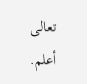تعالى أعلم.